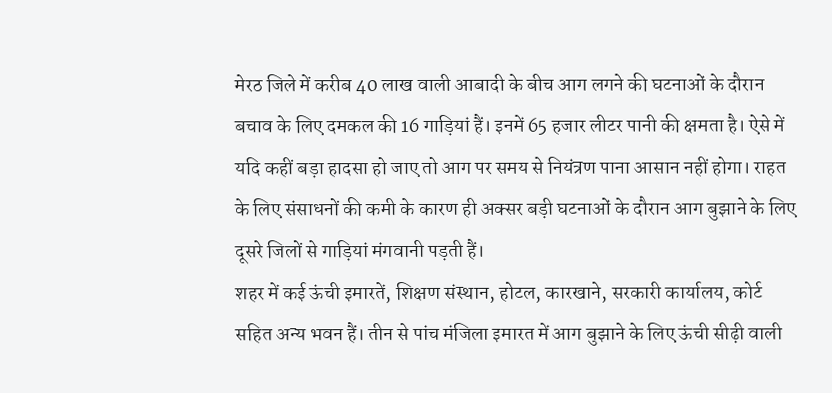मेरठ जिले में करीब 40 लाख वाली आबादी के बीच आग लगने की घटनाओं के दौरान बचाव के लिए दमकल की 16 गाड़ियां हैं। इनमें 65 हजार लीटर पानी की क्षमता है। ऐसे में यदि कहीं बड़ा हादसा हो जाए तो आग पर समय से नियंत्रण पाना आसान नहीं होगा। राहत के लिए संसाधनों की कमी के कारण ही अक्सर बड़ी घटनाओं के दौरान आग बुझाने के लिए दूसरे जिलों से गाड़ियां मंगवानी पड़ती हैं।
शहर में कई ऊंची इमारतें, शिक्षण संस्थान, होटल, कारखाने, सरकारी कार्यालय, कोर्ट सहित अन्य भवन हैं। तीन से पांच मंजिला इमारत में आग बुझाने के लिए ऊंची सीढ़ी वाली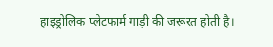हाइड्रोलिक प्लेटफार्म गाड़ी की जरूरत होती है।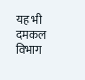यह भी दमकल विभाग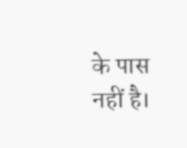के पास नहीं है।